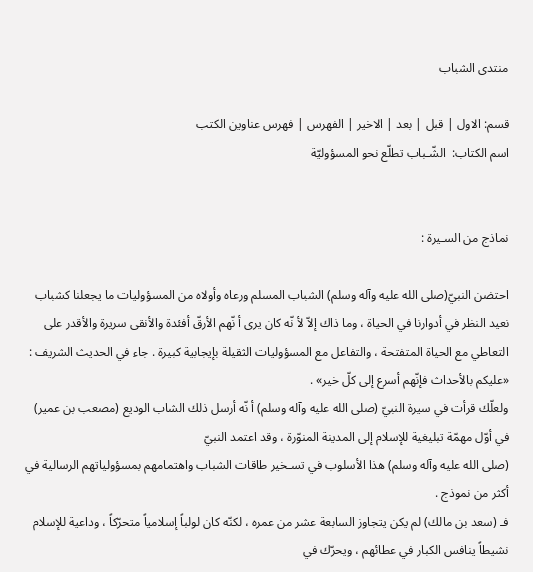منتدى الشباب

قسم: الاول | قبل | بعد | الاخير | الفهرس | فهرس عناوين الكتب
اسم الكتاب:  الشّـباب تطلّع نحو المسؤوليّة


نماذج من السـيرة :

احتضن النبيّ(صلى الله عليه وآله وسلم) الشباب المسلم ورعاه وأولاه من المسؤوليات ما يجعلنا كشباب نعيد النظر في أدوارنا في الحياة ، وما ذاك إلاّ لأ نّه كان يرى أ نّهم الأرقّ أفئدة والأنقى سريرة والأقدر على التعاطي مع الحياة المتفتحة ، والتفاعل مع المسؤوليات الثقيلة بإيجابية كبيرة . جاء في الحديث الشريف : «عليكم بالأحداث فإنّهم أسرع إلى كلّ خير» .
ولعلّك قرأت في سيرة النبيّ (صلى الله عليه وآله وسلم) أ نّه أرسل ذلك الشاب الوديع (مصعب بن عمير) في أوّل مهمّة تبليغية للإسلام إلى المدينة المنوّرة ، وقد اعتمد النبيّ
(صلى الله عليه وآله وسلم) هذا الأسلوب في تسـخير طاقات الشباب واهتمامهم بمسؤولياتهم الرسالية في أكثر من نموذج .
فـ (سعد بن مالك) لم يكن يتجاوز السابعة عشر من عمره ، لكنّه كان لولباً إسلامياً متحرّكاً ، وداعية للإسلام نشيطاً ينافس الكبار في عطائهم ، ويحرّك في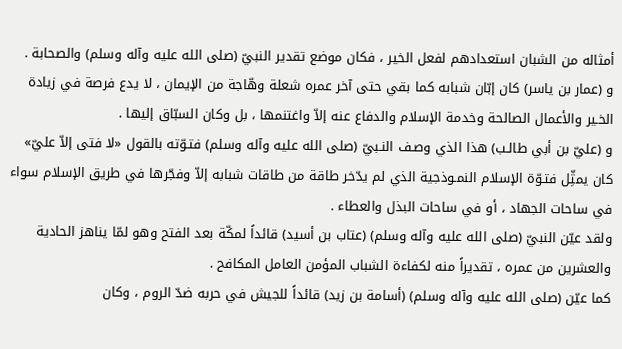أمثاله من الشبان استعدادهم لفعل الخير ، فكان موضع تقدير النبيّ (صلى الله عليه وآله وسلم) والصحابة .
و (عمار بن ياسر) كان إبّان شبابه كما بقي حتى آخر عمره شعلة وهّاجة من الإيمان ، لا يدع فرصة في زيادة الخـير والأعمال الصالحة وخدمة الإسلام والدفاع عنه إلاّ واغتنمها ، بل وكان السبّاق إليها .
و (عليّ بن أبي طالـب) هذا الذي وصـف النـبيّ (صلى الله عليه وآله وسلم) فتـوّته بالقول «لا فتى إلاّ عليّ» كان يمثِّل فتـوّة الإسلام النمـوذجية الذي لم يدّخر طاقة من طاقات شبابه إلاّ وفجّرها في طريق الإسلام سواء في ساحات الجهاد ، أو في ساحات البذل والعطاء .
ولقد عيّن النبيّ (صلى الله عليه وآله وسلم) (عتاب بن أسيد) قائداً لمكّة بعد الفتح وهو لمّا يناهز الحادية والعشرين من عمره ، تقديراً منه لكفاءة الشباب المؤمن العامل المكافح .
كما عيّن (صلى الله عليه وآله وسلم) (أسامة بن زيد) قائداً للجيش في حربه ضدّ الروم ، وكان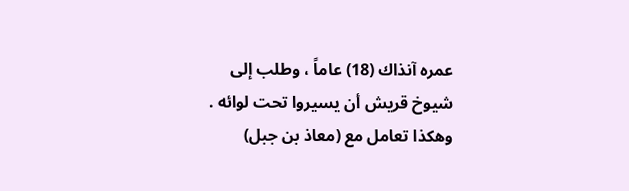عمره آنذاك (18) عاماً ، وطلب إلى شيوخ قريش أن يسيروا تحت لوائه .
وهكذا تعامل مع (معاذ بن جبل)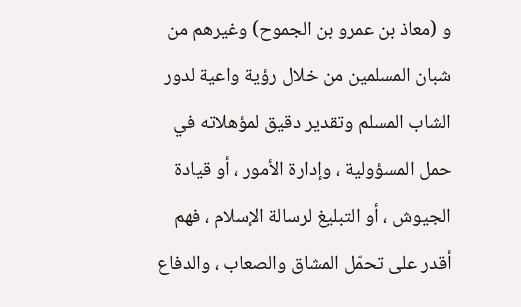و (معاذ بن عمرو بن الجموح) وغيرهم من شبان المسلمين من خلال رؤية واعية لدور الشاب المسلم وتقدير دقيق لمؤهلاته في حمل المسؤولية ، وإدارة الأمور ، أو قيادة الجيوش ، أو التبليغ لرسالة الإسلام ، فهم أقدر على تحمّل المشاق والصعاب ، والدفاع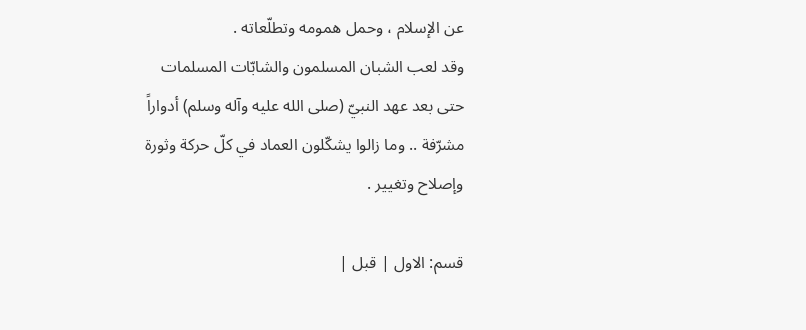عن الإسلام ، وحمل همومه وتطلّعاته .
وقد لعب الشبان المسلمون والشابّات المسلمات حتى بعد عهد النبيّ (صلى الله عليه وآله وسلم) أدواراً مشرّفة .. وما زالوا يشكّلون العماد في كلّ حركة وثورة وإصلاح وتغيير .

قسم: الاول | قبل |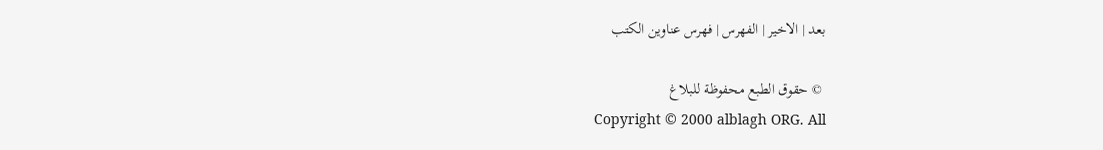بعد | الاخير | الفهرس | فهرس عناوين الكتب

 © حقوق الطبع محفوظة للبلاغ
Copyright © 2000 alblagh ORG. All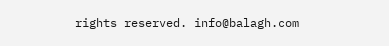rights reserved. info@balagh.com